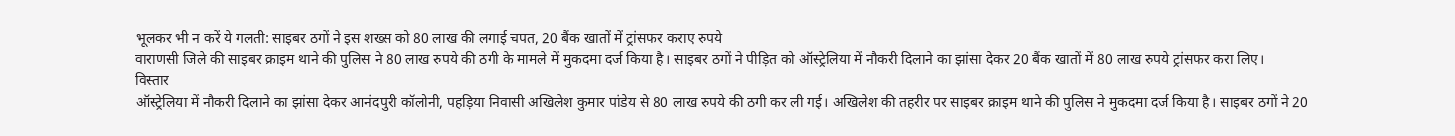भूलकर भी न करें ये गलती: साइबर ठगों ने इस शख्स को 80 लाख की लगाई चपत, 20 बैंक खातों में ट्रांसफर कराए रुपये
वाराणसी जिले की साइबर क्राइम थाने की पुलिस ने 80 लाख रुपये की ठगी के मामले में मुकदमा दर्ज किया है। साइबर ठगों ने पीड़ित को ऑस्ट्रेलिया में नौकरी दिलाने का झांसा देकर 20 बैंक खातों में 80 लाख रुपये ट्रांसफर करा लिए।
विस्तार
ऑस्ट्रेलिया में नौकरी दिलाने का झांसा देकर आनंदपुरी कॉलोनी, पहड़िया निवासी अखिलेश कुमार पांडेय से 80 लाख रुपये की ठगी कर ली गई। अखिलेश की तहरीर पर साइबर क्राइम थाने की पुलिस ने मुकदमा दर्ज किया है। साइबर ठगों ने 20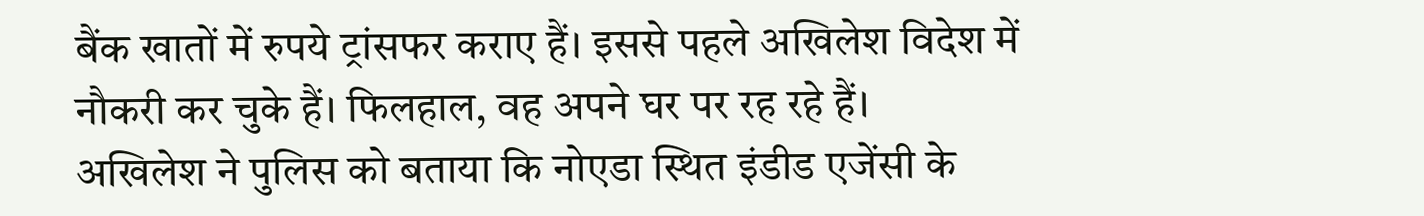बैंक खातों में रुपये ट्रांसफर कराए हैं। इससे पहले अखिलेश विदेश में नौकरी कर चुके हैं। फिलहाल, वह अपने घर पर रह रहे हैं।
अखिलेश ने पुलिस को बताया कि नोएडा स्थित इंडीड एजेंसी के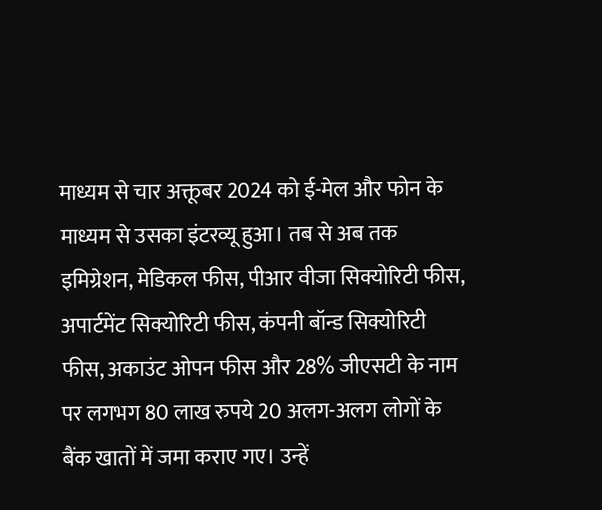माध्यम से चार अक्तूबर 2024 को ई-मेल और फोन के माध्यम से उसका इंटरव्यू हुआ। तब से अब तक इमिग्रेशन, मेडिकल फीस, पीआर वीजा सिक्योरिटी फीस, अपार्टमेंट सिक्योरिटी फीस, कंपनी बॉन्ड सिक्योरिटी फीस, अकाउंट ओपन फीस और 28% जीएसटी के नाम पर लगभग 80 लाख रुपये 20 अलग-अलग लोगों के बैंक खातों में जमा कराए गए। उन्हें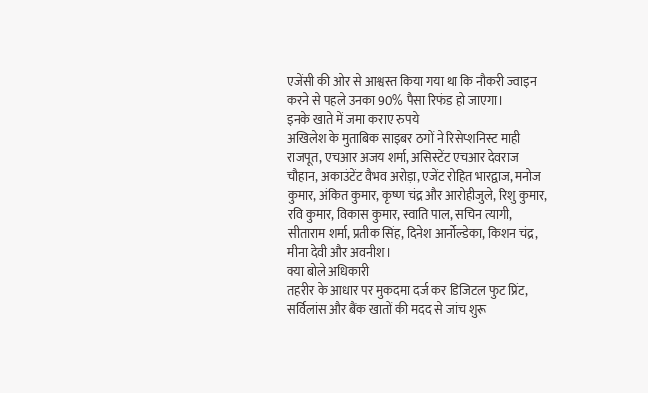एजेंसी की ओर से आश्वस्त किया गया था कि नौकरी ज्वाइन करने से पहले उनका 90% पैसा रिफंड हो जाएगा।
इनके खाते में जमा कराए रुपये
अखिलेश के मुताबिक साइबर ठगों ने रिसेप्शनिस्ट माही राजपूत, एचआर अजय शर्मा, असिस्टेंट एचआर देवराज चौहान, अकाउंटेंट वैभव अरोड़ा, एजेंट रोहित भारद्वाज, मनोज कुमार, अंकित कुमार, कृष्ण चंद्र और आरोहीजुले, रिशु कुमार, रवि कुमार, विकास कुमार, स्वाति पाल, सचिन त्यागी, सीताराम शर्मा, प्रतीक सिंह, दिनेश आर्नोल्डेका, किशन चंद्र, मीना देवी और अवनीश।
क्या बोले अधिकारी
तहरीर के आधार पर मुकदमा दर्ज कर डिजिटल फुट प्रिंट, सर्विलांस और बैंक खातों की मदद से जांच शुरू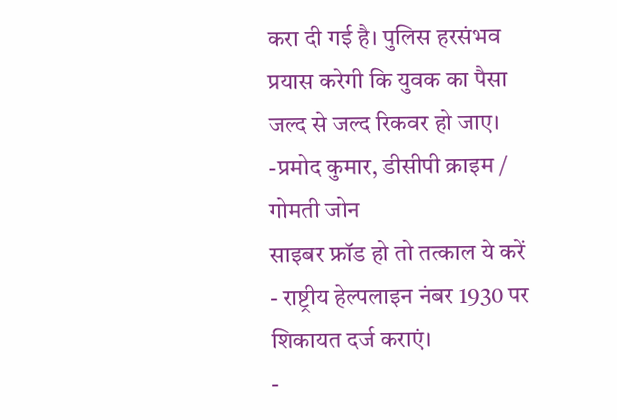करा दी गई है। पुलिस हरसंभव प्रयास करेगी कि युवक का पैसा जल्द से जल्द रिकवर हो जाए। -प्रमोद कुमार, डीसीपी क्राइम / गोमती जोन
साइबर फ्रॉड हो तो तत्काल ये करें
- राष्ट्रीय हेल्पलाइन नंबर 1930 पर शिकायत दर्ज कराएं।
-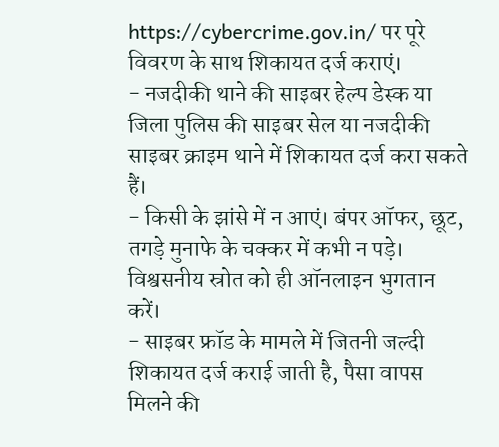https://cybercrime.gov.in/ पर पूरे विवरण के साथ शिकायत दर्ज कराएं।
- नजदीकी थाने की साइबर हेल्प डेस्क या जिला पुलिस की साइबर सेल या नजदीकी साइबर क्राइम थाने में शिकायत दर्ज करा सकते हैं।
- किसी के झांसे में न आएं। बंपर ऑफर, छूट, तगड़े मुनाफे के चक्कर में कभी न पड़े। विश्वसनीय स्रोत को ही ऑनलाइन भुगतान करें।
- साइबर फ्रॉड के मामले में जितनी जल्दी शिकायत दर्ज कराई जाती है, पैसा वापस मिलने की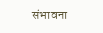संभावना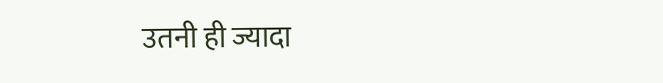उतनी ही ज्यादा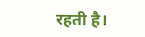रहती है।